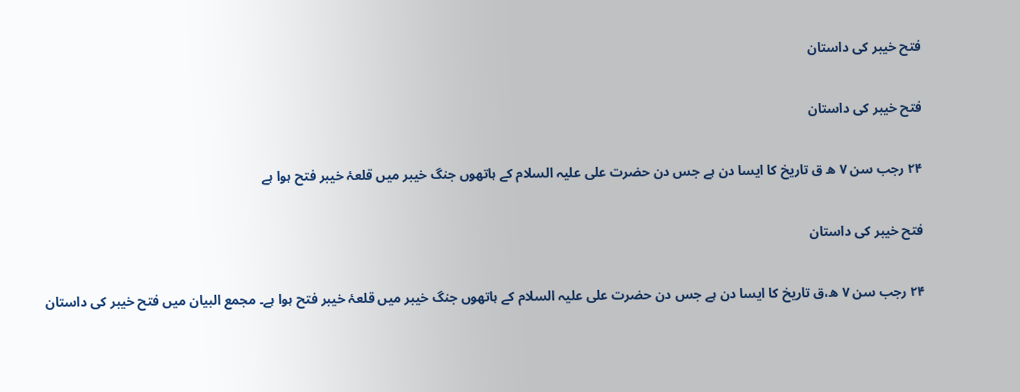فتح خیبر کی داستان

فتح خیبر کی داستان

۲۴ رجب سن ۷ ھ ق تاریخ کا ایسا دن ہے جس دن حضرت علی علیہ السلام کے ہاتھوں جنگ خیبر میں قلعۂ خیبر فتح ہوا ہے

فتح خیبر کی داستان

۲۴ رجب سن ۷ ھ،ق تاریخ کا ایسا دن ہے جس دن حضرت علی علیہ السلام کے ہاتھوں جنگ خیبر میں قلعۂ خیبر فتح ہوا ہے۔ مجمع البیان میں فتح خیبر کی داستان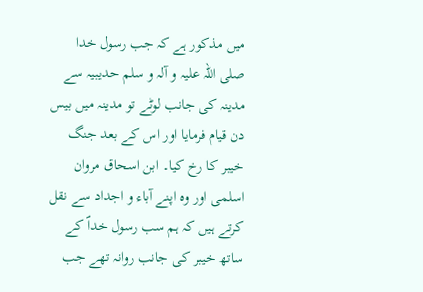میں مذکور ہے کہ جب رسول خدا صلی اللہ علیہ و آلہ و سلم حدیبیہ سے مدینہ کی جانب لوٹے تو مدینہ میں بیس دن قیام فرمایا اور اس کے بعد جنگ خیبر کا رخ کیا۔ ابن اسحاق مروان اسلمی اور وہ اپنے آباء و اجداد سے نقل کرتے ہیں کہ ہم سب رسول خداؐ کے ساتھ خیبر کی جانب روانہ تھے جب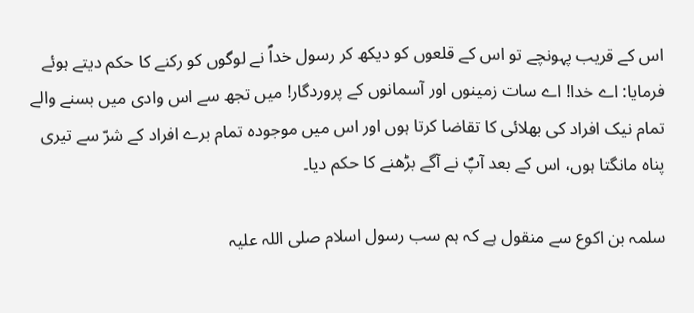اس کے قریب پہونچے تو اس کے قلعوں کو دیکھ کر رسول خداؐ نے لوگوں کو رکنے کا حکم دیتے ہوئے فرمایا: اے خدا! اے سات زمینوں اور آسمانوں کے پروردگار! میں تجھ سے اس وادی میں بسنے والے تمام نیک افراد کی بھلائی کا تقاضا کرتا ہوں اور اس میں موجودہ تمام برے افراد کے شرّ سے تیری پناہ مانگتا ہوں، اس کے بعد آپؐ نے آگے بڑھنے کا حکم دیا۔

سلمہ بن اکوع سے منقول ہے کہ ہم سب رسول اسلام صلی اللہ علیہ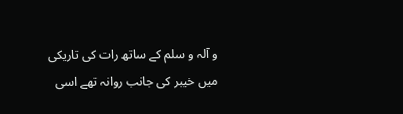و آلہ و سلم کے ساتھ رات کی تاریکی میں خیبر کی جانب روانہ تھے اسی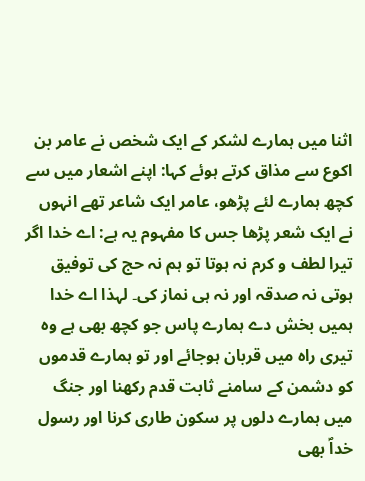اثنا میں ہمارے لشکر کے ایک شخص نے عامر بن اکوع سے مذاق کرتے ہوئے کہا: اپنے اشعار میں سے کچھ ہمارے لئے پڑھو، عامر ایک شاعر تھے انہوں نے ایک شعر پڑھا جس کا مفہوم یہ ہے: اے خدا اگر تیرا لطف و کرم نہ ہوتا تو ہم نہ حج کی توفیق ہوتی نہ صدقہ اور نہ ہی نماز کی۔ لہذا اے خدا ہمیں بخش دے ہمارے پاس جو کچھ بھی ہے وہ تیری راہ میں قربان ہوجائے اور تو ہمارے قدموں کو دشمن کے سامنے ثابت قدم رکھنا اور جنگ میں ہمارے دلوں پر سکون طاری کرنا اور رسول خداؐ بھی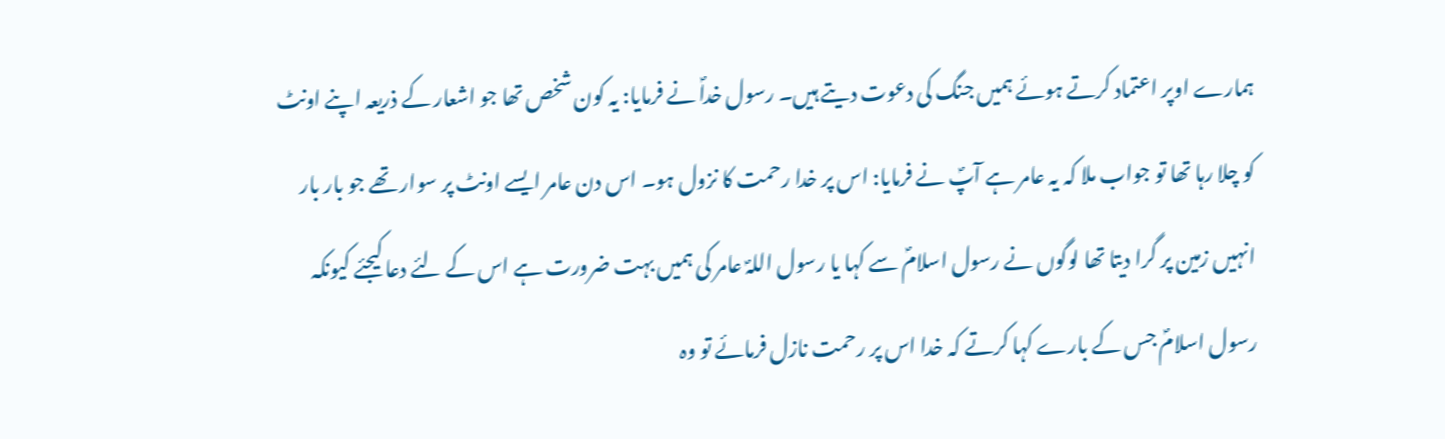ہمارے اوپر اعتماد کرتے ہوئے ہمیں جنگ کی دعوت دیتے ہیں۔ رسول خداؐ نے فرمایا: یہ کون شخص تھا جو اشعار کے ذریعہ اپنے اونٹ کو چلا رہا تھا تو جواب ملا کہ یہ عامر ہے آپؐ نے فرمایا: اس پر خدا رحمت کا نزول ہو۔ اس دن عامر ایسے اونٹ پر سوار تھے جو بار بار انہیں زمین پر گرا دیتا تھا لوگوں نے رسول اسلامؐ سے کہا یا رسول اللہؐ عامر کی ہمیں بہت ضرورت ہے اس کے لئے دعا کیجئے کیونکہ رسول اسلامؐ جس کے بارے کہا کرتے کہ خدا اس پر رحمت نازل فرمائے تو وہ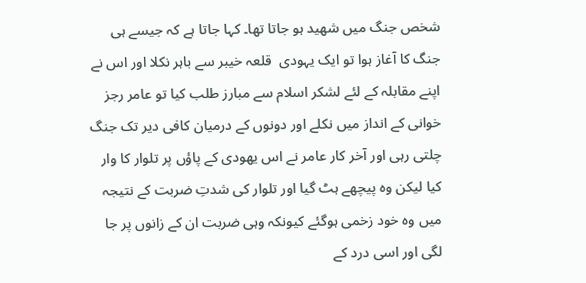شخص جنگ میں شھید ہو جاتا تھا۔ کہا جاتا ہے کہ جیسے ہی جنگ کا آغاز ہوا تو ایک یہودی  قلعہ خیبر سے باہر نکلا اور اس نے اپنے مقابلہ کے لئے لشکر اسلام سے مبارز طلب کیا تو عامر رجز خوانی کے انداز میں نکلے اور دونوں کے درمیان کافی دیر تک جنگ چلتی رہی اور آخر کار عامر نے اس یھودی کے پاؤں پر تلوار کا وار کیا لیکن وہ پیچھے ہٹ گیا اور تلوار کی شدتِ ضربت کے نتیجہ میں وہ خود زخمی ہوگئے کیونکہ وہی ضربت ان کے زانوں پر جا لگی اور اسی درد کے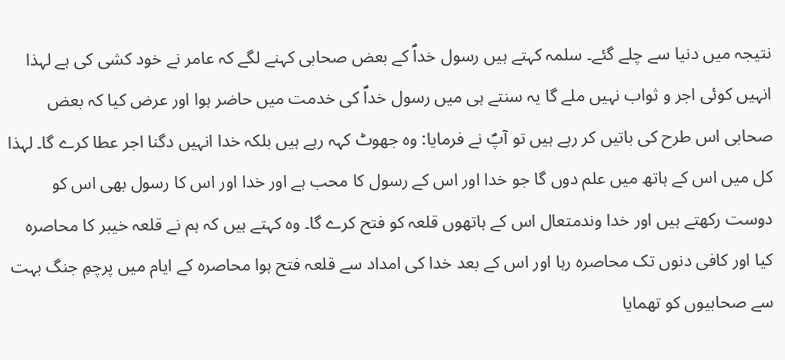نتیجہ میں دنیا سے چلے گئے۔ سلمہ کہتے ہیں رسول خداؐ کے بعض صحابی کہنے لگے کہ عامر نے خود کشی کی ہے لہذا انہیں کوئی اجر و ثواب نہیں ملے گا یہ سنتے ہی میں رسول خداؐ کی خدمت میں حاضر ہوا اور عرض کیا کہ بعض صحابی اس طرح کی باتیں کر رہے ہیں تو آپؐ نے فرمایا: وہ جھوٹ کہہ رہے ہیں بلکہ خدا انہیں دگنا اجر عطا کرے گا۔ لہذا کل میں اس کے ہاتھ میں علم دوں گا جو خدا اور اس کے رسول کا محب ہے اور خدا اور اس کا رسول بھی اس کو دوست رکھتے ہیں اور خدا وندمتعال اس کے ہاتھوں قلعہ کو فتح کرے گا۔ وہ کہتے ہیں کہ ہم نے قلعہ خیبر کا محاصرہ کیا اور کافی دنوں تک محاصرہ رہا اور اس کے بعد خدا کی امداد سے قلعہ فتح ہوا محاصرہ کے ایام میں پرچمِ جنگ بہت سے صحابیوں کو تھمایا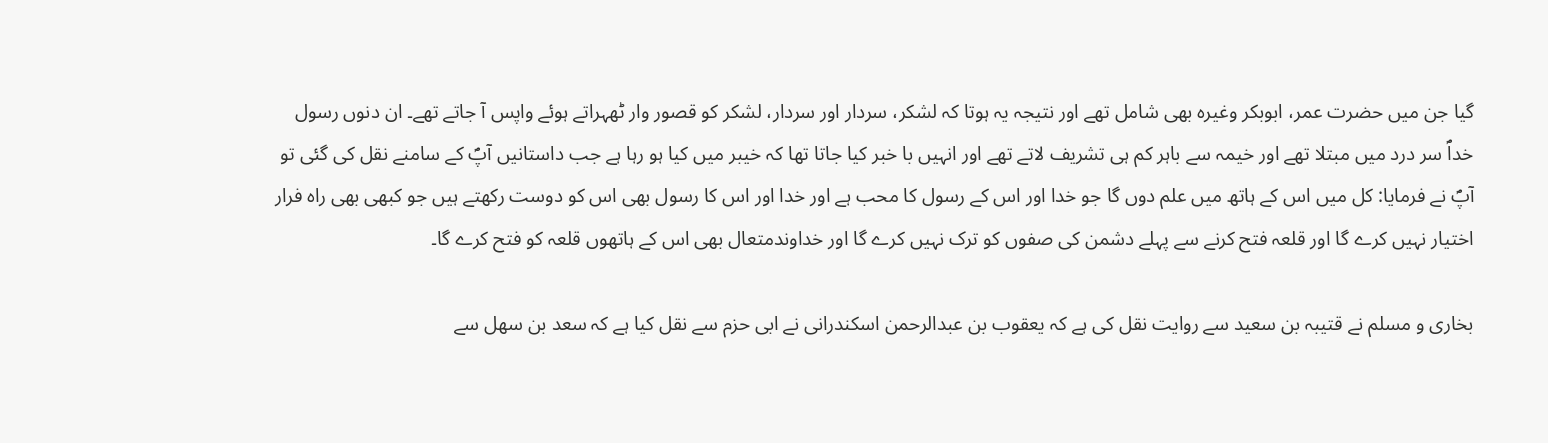گیا جن میں حضرت عمر، ابوبکر وغیرہ بھی شامل تھے اور نتیجہ یہ ہوتا کہ لشکر، سردار اور سردار، لشکر کو قصور وار ٹھہراتے ہوئے واپس آ جاتے تھے۔ ان دنوں رسول خداؐ سر درد میں مبتلا تھے اور خیمہ سے باہر کم ہی تشریف لاتے تھے اور انہیں با خبر کیا جاتا تھا کہ خیبر میں کیا ہو رہا ہے جب داستانیں آپؐ کے سامنے نقل کی گئی تو آپؐ نے فرمایا: کل میں اس کے ہاتھ میں علم دوں گا جو خدا اور اس کے رسول کا محب ہے اور خدا اور اس کا رسول بھی اس کو دوست رکھتے ہیں جو کبھی بھی راہ فرار اختیار نہیں کرے گا اور قلعہ فتح کرنے سے پہلے دشمن کی صفوں کو ترک نہیں کرے گا اور خداوندمتعال بھی اس کے ہاتھوں قلعہ کو فتح کرے گا۔

بخاری و مسلم نے قتیبہ بن سعید سے روایت نقل کی ہے کہ یعقوب بن عبدالرحمن اسکندرانی نے ابی حزم سے نقل کیا ہے کہ سعد بن سھل سے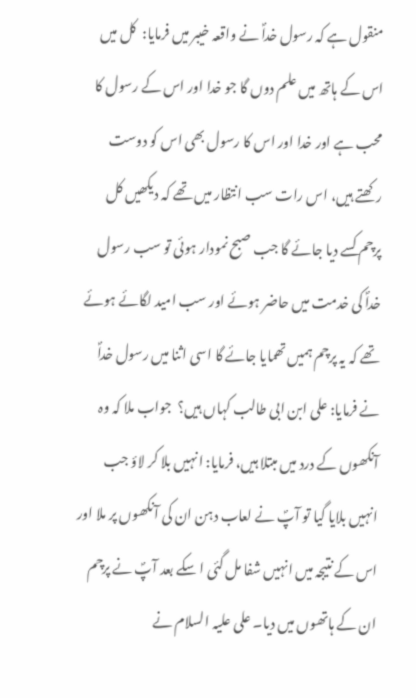منقول ہے کہ رسول خداؐ نے واقعہ خیبر میں فرمایا:  کل میں اس کے ہاتھ میں علم دوں گا جو خدا اور اس کے رسول کا محب ہے اور خدا اور اس کا رسول بھی اس کو دوست رکھتے ہیں، اس رات سب انتظار میں تھے کہ دیکھیں کل پرچم کسے دیا جائے گا جب صبح نمودار ہوئی تو سب رسول خداؐ کی خدمت میں حاضر ہوئے اور سب امید لگائے ہوئے تھے کہ یہ پرچم ہمیں تھمایا جائے گا اسی اثنا میں رسول خداؐ نے فرمایا: علی ابن ابی طالب کہاں ہیں؟  جواب ملا کہ وہ آنکھوں کے درد میں مبتلا ہیں، فرمایا: انہیں بلا کر لاؤ جب انہیں بلایا گیا تو آپؐ نے لعاب دہن ان کی آنکھوں پر ملا اور اس کے نتیجہ میں انہیں شفا مل گئی ا سکے بعد آپؐ نے پرچم ان کے ہاتھوں میں دیا۔ علی علیہ السلام نے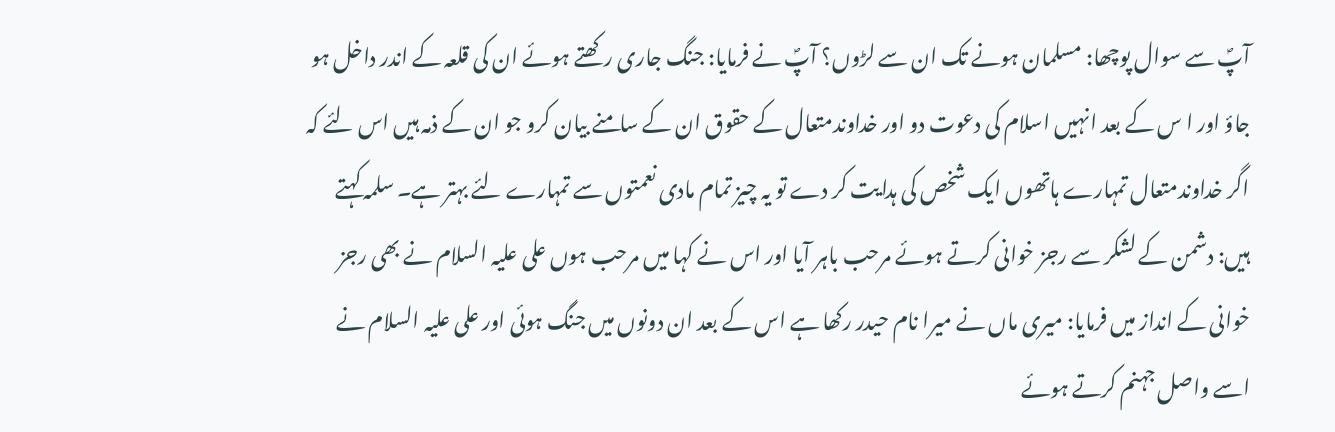آپؐ سے سوال پوچھا: مسلمان ہونے تک ان سے لڑوں؟ آپؐ نے فرمایا: جنگ جاری رکھتے ہوئے ان کی قلعہ کے اندر داخل ہو جاؤ اور ا س کے بعد انہیں اسلام کی دعوت دو اور خداوندمتعال کے حقوق ان کے سامنے بیان کرو جو ان کے ذمہ ہیں اس لئے کہ اگر خداوندمتعال تمہارے ہاتھوں ایک شخص کی ہدایت کر دے تو یہ چیز تمام مادی نعمتوں سے تمہارے لئے بہتر ہے۔ سلمہ کہتے ہیں: دشمن کے لشکر سے رجز خوانی کرتے ہوئے مرحب باہر آیا اور اس نے کہا میں مرحب ہوں علی علیہ السلام نے بھی رجز خوانی کے انداز میں فرمایا: میری ماں نے میرا نام حیدر رکھا ہے اس کے بعد ان دونوں میں جنگ ہوئی اور علی علیہ السلام نے اسے واصل جہنم کرتے ہوئے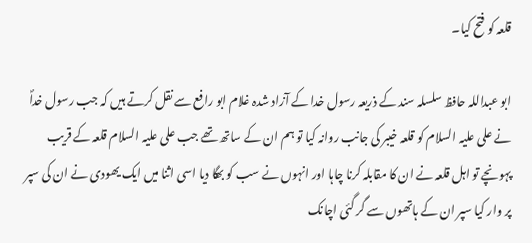قلعہ کو فتح کیا۔

ابو عبداللہ حافظ سلسلہ سند کے ذریعہ رسول خدا کے آزاد شدہ غلام ابو رافع سے نقل کرتے ہیں کہ جب رسول خداؐ نے علی علیہ السلام کو قلعہ خیبر کی جانب روانہ کیا تو ہم ان کے ساتھ تھے جب علی علیہ السلام قلعہ کے قریب پہونچے تو اہل قلعہ نے ان کا مقابلہ کرنا چاہا اور انہوں نے سب کو بھگا دیا اسی اثنا میں ایک یھودی نے ان کی سپر پر وار کیا سپر ان کے ہاتھوں سے گر گئی اچانک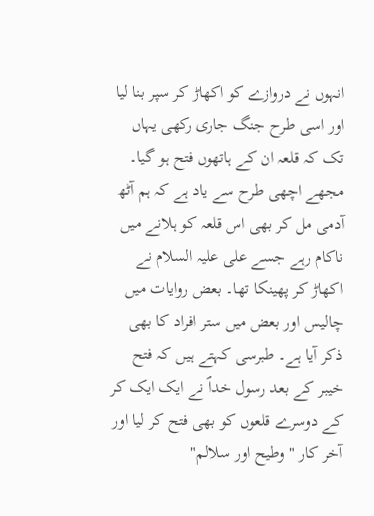انہوں نے دروازے کو اکھاڑ کر سپر بنا لیا اور اسی طرح جنگ جاری رکھی یہاں تک کہ قلعہ ان کے ہاتھوں فتح ہو گیا۔ مجھے اچھی طرح سے یاد ہے کہ ہم آٹھ آدمی مل کر بھی اس قلعہ کو ہلانے میں ناکام رہے جسے علی علیہ السلام نے اکھاڑ کر پھینکا تھا۔ بعض روایات میں چالیس اور بعض میں ستر افراد کا بھی ذکر آیا ہے۔ طبرسی کہتے ہیں کہ فتح خیبر کے بعد رسول خداؐ نے ایک ایک کر کے دوسرے قلعوں کو بھی فتح کر لیا اور آخر کار " وطیح اور سلالم"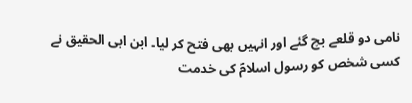نامی دو قلعے بچ گئے اور انہیں بھی فتح کر لیا۔ ابن ابی الحقیق نے کسی شخص کو رسول اسلامؐ کی خدمت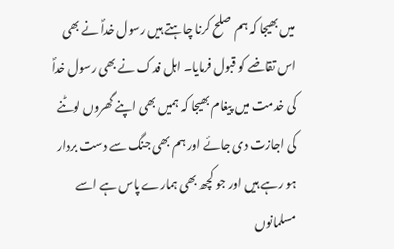میں بھیجا کہ ہم صلح کرنا چاہتے ہیں رسول خداؐ نے بھی اس تقاضے کو قبول فرمایا۔ اہل فدک نے بھی رسول خداؐ کی خدمت میں پیغام بھیجا کہ ہمیں بھی اپنے گھروں لوٹنے کی اجازت دی جائے اور ہم بھی جنگ سے دست بردار ہو رہے ہیں اور جو کچھ بھی ہمارے پاس ہے اسے مسلمانوں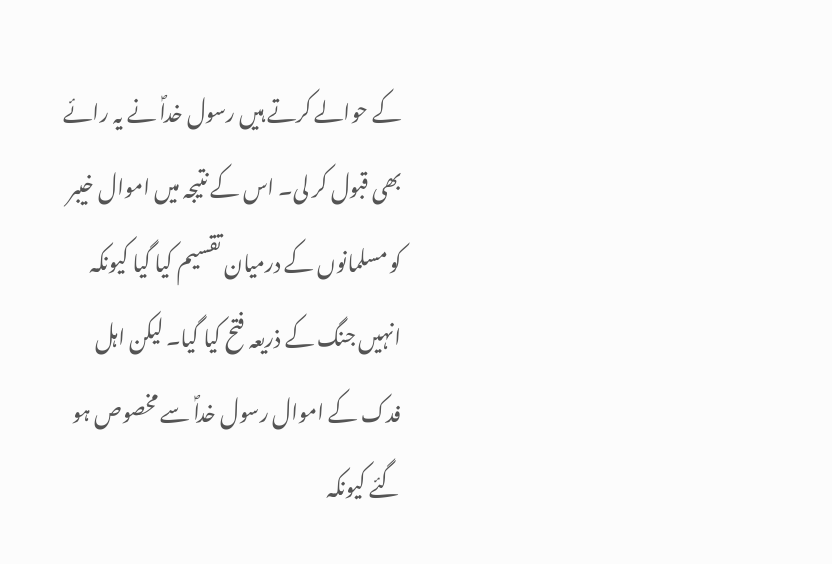کے حوالے کرتے ہیں رسول خداؐ نے یہ رائے بھی قبول کر لی۔ اس کے نتیجہ میں اموال خیبر کو مسلمانوں کے درمیان تقسیم کیا گیا کیونکہ انہیں جنگ کے ذریعہ فتح کیا گیا۔ لیکن اہل فدک کے اموال رسول خداؐ سے مخصوص ہو گئے کیونکہ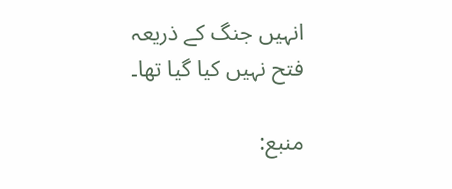انہیں جنگ کے ذریعہ فتح نہیں کیا گیا تھا۔

منبع: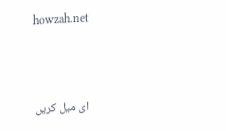howzah.net



ای میل کریں